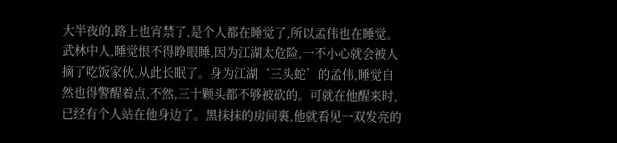大半夜的,路上也宵禁了,是个人都在睡觉了,所以孟伟也在睡觉。
武林中人,睡觉恨不得睁眼睡,因为江湖太危险,一不小心就会被人摘了吃饭家伙,从此长眠了。身为江湖‘三头蛇’的孟伟,睡觉自然也得警醒着点,不然,三十颗头都不够被砍的。可就在他醒来时,已经有个人站在他身边了。黑抹抹的房间裏,他就看见一双发亮的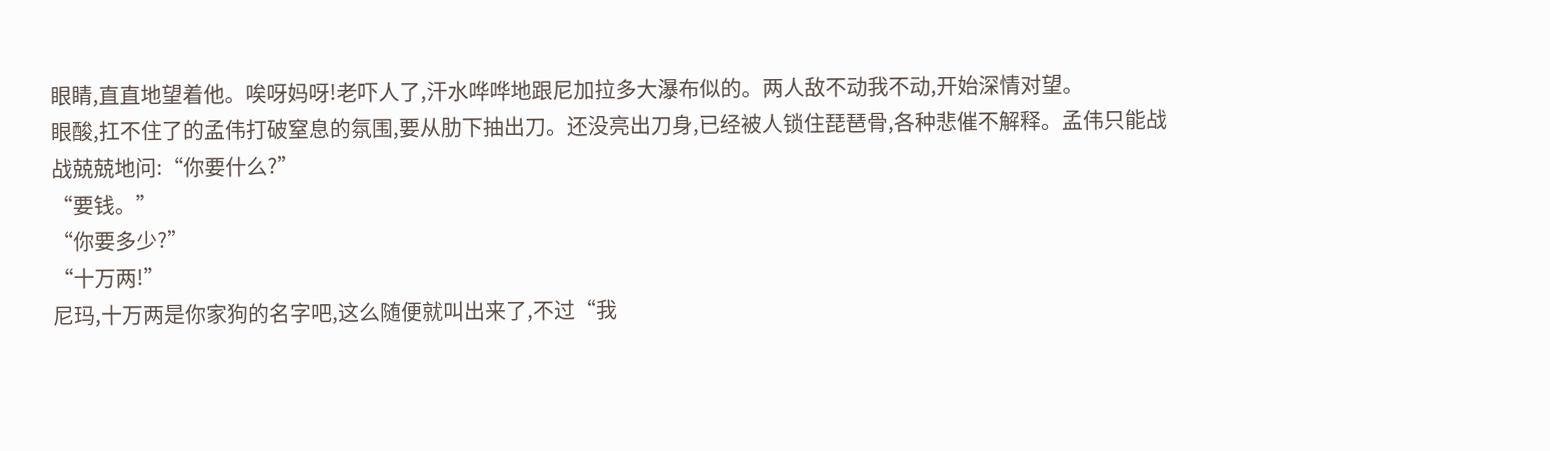眼睛,直直地望着他。唉呀妈呀!老吓人了,汗水哗哗地跟尼加拉多大瀑布似的。两人敌不动我不动,开始深情对望。
眼酸,扛不住了的孟伟打破窒息的氛围,要从肋下抽出刀。还没亮出刀身,已经被人锁住琵琶骨,各种悲催不解释。孟伟只能战战兢兢地问:“你要什么?”
“要钱。”
“你要多少?”
“十万两!”
尼玛,十万两是你家狗的名字吧,这么随便就叫出来了,不过“我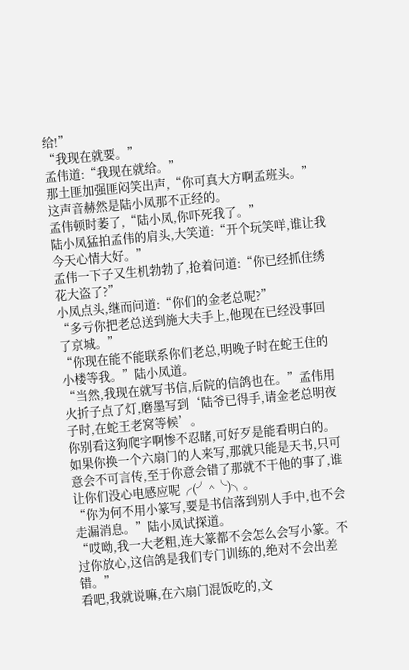给!”
“我现在就要。”
孟伟道:“我现在就给。”
那土匪加强匪闷笑出声,“你可真大方啊孟班头。”这声音赫然是陆小凤那不正经的。
孟伟顿时萎了,“陆小凤,你吓死我了。”
陆小凤猛拍孟伟的肩头,大笑道:“开个玩笑咩,谁让我今天心情大好。”
孟伟一下子又生机勃勃了,抢着问道:“你已经抓住绣花大盗了?”
小凤点头,继而问道:“你们的金老总呢?”
“多亏你把老总送到施大夫手上,他现在已经没事回了京城。”
“你现在能不能联系你们老总,明晚子时在蛇王住的小楼等我。”陆小凤道。
“当然,我现在就写书信,后院的信鸽也在。”孟伟用火折子点了灯,磨墨写到‘陆爷已得手,请金老总明夜子时,在蛇王老窝等候’。
你别看这狗爬字啊惨不忍睹,可好歹是能看明白的。如果你换一个六扇门的人来写,那就只能是天书,只可意会不可言传,至于你意会错了那就不干他的事了,谁让你们没心电感应呢╭(╯^╰)╮。
“你为何不用小篆写,要是书信落到别人手中,也不会走漏消息。”陆小凤试探道。
“哎呦,我一大老粗,连大篆都不会怎么会写小篆。不过你放心,这信鸽是我们专门训练的,绝对不会出差错。”
看吧,我就说嘛,在六扇门混饭吃的,文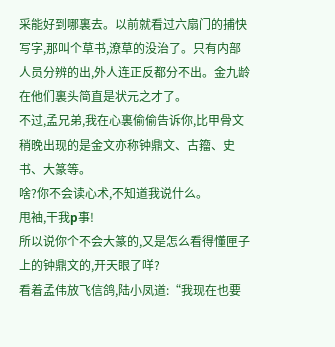采能好到哪裏去。以前就看过六扇门的捕快写字,那叫个草书,潦草的没治了。只有内部人员分辨的出,外人连正反都分不出。金九龄在他们裏头简直是状元之才了。
不过,孟兄弟,我在心裏偷偷告诉你,比甲骨文稍晚出现的是金文亦称钟鼎文、古籀、史书、大篆等。
啥?你不会读心术,不知道我说什么。
甩袖,干我p事!
所以说你个不会大篆的,又是怎么看得懂匣子上的钟鼎文的,开天眼了咩?
看着孟伟放飞信鸽,陆小凤道:“我现在也要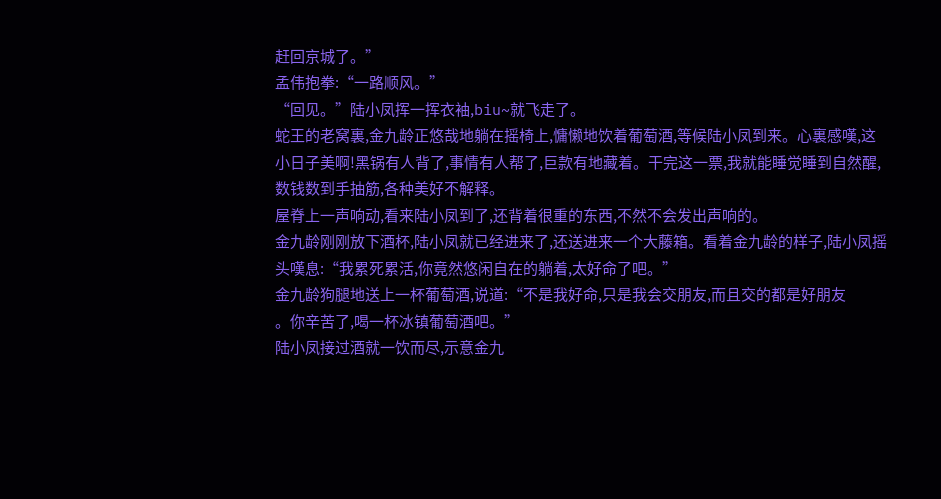赶回京城了。”
孟伟抱拳:“一路顺风。”
“回见。”陆小凤挥一挥衣袖,biu~就飞走了。
蛇王的老窝裏,金九龄正悠哉地躺在摇椅上,慵懒地饮着葡萄酒,等候陆小凤到来。心裏感嘆,这小日子美啊!黑锅有人背了,事情有人帮了,巨款有地藏着。干完这一票,我就能睡觉睡到自然醒,数钱数到手抽筋,各种美好不解释。
屋脊上一声响动,看来陆小凤到了,还背着很重的东西,不然不会发出声响的。
金九龄刚刚放下酒杯,陆小凤就已经进来了,还送进来一个大藤箱。看着金九龄的样子,陆小凤摇头嘆息:“我累死累活,你竟然悠闲自在的躺着,太好命了吧。”
金九龄狗腿地送上一杯葡萄酒,说道:“不是我好命,只是我会交朋友,而且交的都是好朋友
。你辛苦了,喝一杯冰镇葡萄酒吧。”
陆小凤接过酒就一饮而尽,示意金九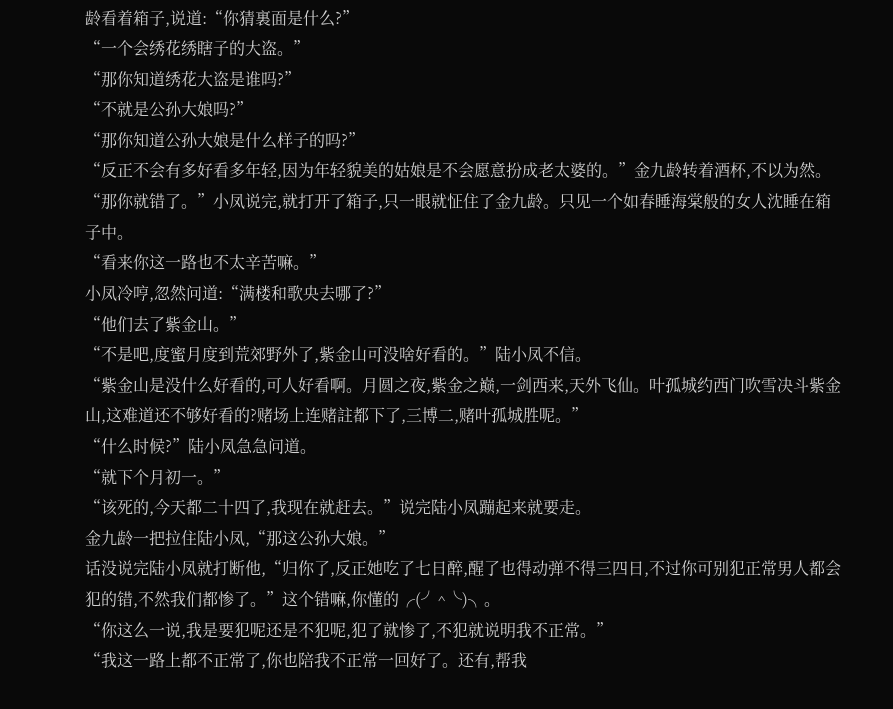龄看着箱子,说道:“你猜裏面是什么?”
“一个会绣花绣瞎子的大盗。”
“那你知道绣花大盗是谁吗?”
“不就是公孙大娘吗?”
“那你知道公孙大娘是什么样子的吗?”
“反正不会有多好看多年轻,因为年轻貌美的姑娘是不会愿意扮成老太婆的。”金九龄转着酒杯,不以为然。
“那你就错了。”小凤说完,就打开了箱子,只一眼就怔住了金九龄。只见一个如春睡海棠般的女人沈睡在箱子中。
“看来你这一路也不太辛苦嘛。”
小凤冷哼,忽然问道:“满楼和歌央去哪了?”
“他们去了紫金山。”
“不是吧,度蜜月度到荒郊野外了,紫金山可没啥好看的。”陆小凤不信。
“紫金山是没什么好看的,可人好看啊。月圆之夜,紫金之巅,一剑西来,天外飞仙。叶孤城约西门吹雪决斗紫金山,这难道还不够好看的?赌场上连赌註都下了,三博二,赌叶孤城胜呢。”
“什么时候?”陆小凤急急问道。
“就下个月初一。”
“该死的,今天都二十四了,我现在就赶去。”说完陆小凤蹦起来就要走。
金九龄一把拉住陆小凤,“那这公孙大娘。”
话没说完陆小凤就打断他,“归你了,反正她吃了七日醉,醒了也得动弹不得三四日,不过你可别犯正常男人都会犯的错,不然我们都惨了。”这个错嘛,你懂的╭(╯^╰)╮。
“你这么一说,我是要犯呢还是不犯呢,犯了就惨了,不犯就说明我不正常。”
“我这一路上都不正常了,你也陪我不正常一回好了。还有,帮我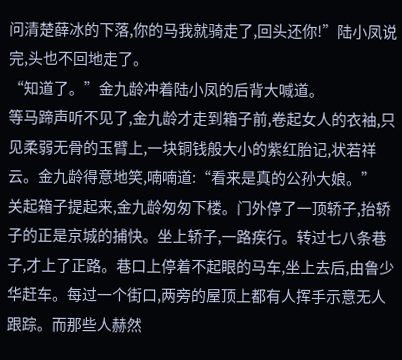问清楚薛冰的下落,你的马我就骑走了,回头还你!”陆小凤说完,头也不回地走了。
“知道了。”金九龄冲着陆小凤的后背大喊道。
等马蹄声听不见了,金九龄才走到箱子前,卷起女人的衣袖,只见柔弱无骨的玉臂上,一块铜钱般大小的紫红胎记,状若祥云。金九龄得意地笑,喃喃道:“看来是真的公孙大娘。”
关起箱子提起来,金九龄匆匆下楼。门外停了一顶轿子,抬轿子的正是京城的捕快。坐上轿子,一路疾行。转过七八条巷子,才上了正路。巷口上停着不起眼的马车,坐上去后,由鲁少华赶车。每过一个街口,两旁的屋顶上都有人挥手示意无人跟踪。而那些人赫然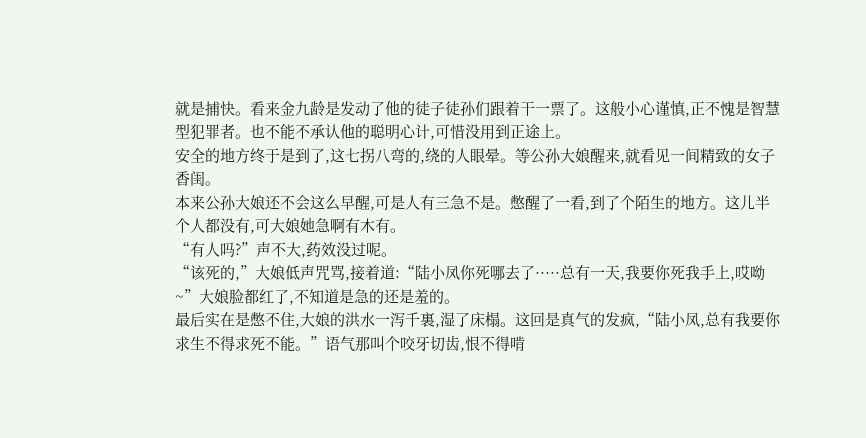就是捕快。看来金九龄是发动了他的徒子徒孙们跟着干一票了。这般小心谨慎,正不愧是智慧型犯罪者。也不能不承认他的聪明心计,可惜没用到正途上。
安全的地方终于是到了,这七拐八弯的,绕的人眼晕。等公孙大娘醒来,就看见一间精致的女子香闺。
本来公孙大娘还不会这么早醒,可是人有三急不是。憋醒了一看,到了个陌生的地方。这儿半个人都没有,可大娘她急啊有木有。
“有人吗?”声不大,药效没过呢。
“该死的,”大娘低声咒骂,接着道:“陆小凤你死哪去了·····总有一天,我要你死我手上,哎呦~”大娘脸都红了,不知道是急的还是羞的。
最后实在是憋不住,大娘的洪水一泻千裏,湿了床榻。这回是真气的发疯,“陆小凤,总有我要你求生不得求死不能。”语气那叫个咬牙切齿,恨不得啃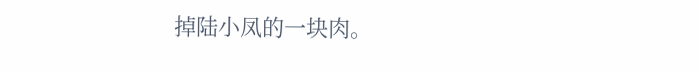掉陆小凤的一块肉。